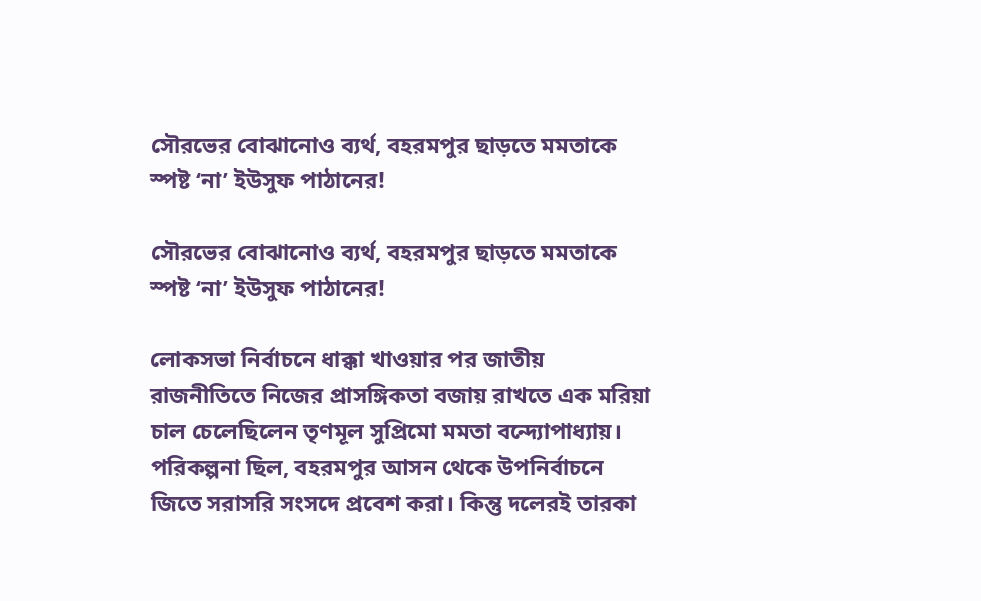সৌরভের বোঝানোও ব্যর্থ, বহরমপুর ছাড়তে মমতাকে স্পষ্ট ‘না’ ইউসুফ পাঠানের!

সৌরভের বোঝানোও ব্যর্থ, বহরমপুর ছাড়তে মমতাকে স্পষ্ট ‘না’ ইউসুফ পাঠানের!

লোকসভা নির্বাচনে ধাক্কা খাওয়ার পর জাতীয় রাজনীতিতে নিজের প্রাসঙ্গিকতা বজায় রাখতে এক মরিয়া চাল চেলেছিলেন তৃণমূল সুপ্রিমো মমতা বন্দ্যোপাধ্যায়। পরিকল্পনা ছিল, বহরমপুর আসন থেকে উপনির্বাচনে জিতে সরাসরি সংসদে প্রবেশ করা। কিন্তু দলেরই তারকা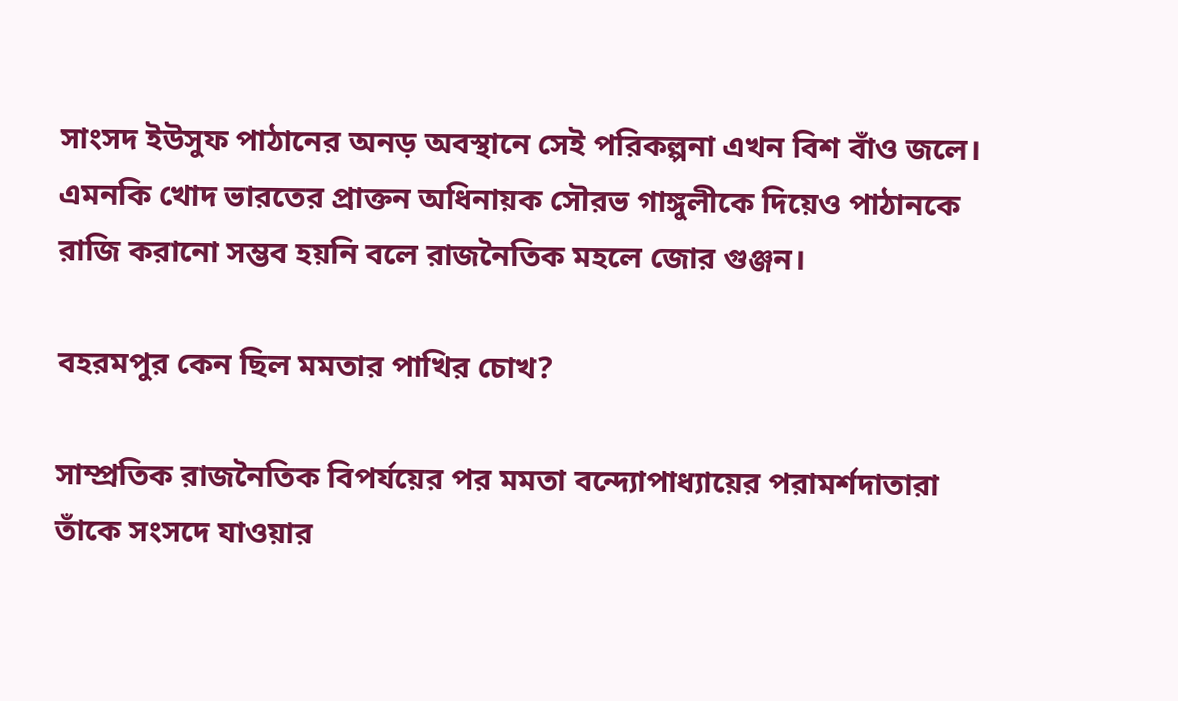সাংসদ ইউসুফ পাঠানের অনড় অবস্থানে সেই পরিকল্পনা এখন বিশ বাঁও জলে। এমনকি খোদ ভারতের প্রাক্তন অধিনায়ক সৌরভ গাঙ্গুলীকে দিয়েও পাঠানকে রাজি করানো সম্ভব হয়নি বলে রাজনৈতিক মহলে জোর গুঞ্জন।

বহরমপুর কেন ছিল মমতার পাখির চোখ?

সাম্প্রতিক রাজনৈতিক বিপর্যয়ের পর মমতা বন্দ্যোপাধ্যায়ের পরামর্শদাতারা তাঁকে সংসদে যাওয়ার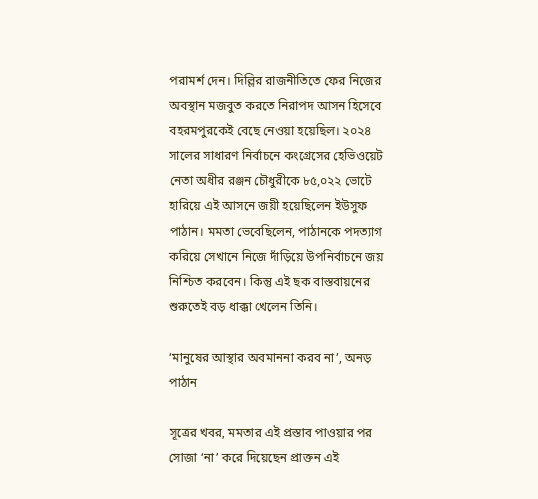পরামর্শ দেন। দিল্লির রাজনীতিতে ফের নিজের অবস্থান মজবুত করতে নিরাপদ আসন হিসেবে বহরমপুরকেই বেছে নেওয়া হয়েছিল। ২০২৪ সালের সাধারণ নির্বাচনে কংগ্রেসের হেভিওয়েট নেতা অধীর রঞ্জন চৌধুরীকে ৮৫,০২২ ভোটে হারিয়ে এই আসনে জয়ী হয়েছিলেন ইউসুফ পাঠান। মমতা ভেবেছিলেন, পাঠানকে পদত্যাগ করিয়ে সেখানে নিজে দাঁড়িয়ে উপনির্বাচনে জয় নিশ্চিত করবেন। কিন্তু এই ছক বাস্তবায়নের শুরুতেই বড় ধাক্কা খেলেন তিনি।

‘মানুষের আস্থার অবমাননা করব না’, অনড় পাঠান

সূত্রের খবর, মমতার এই প্রস্তাব পাওয়ার পর সোজা ‘না’ করে দিয়েছেন প্রাক্তন এই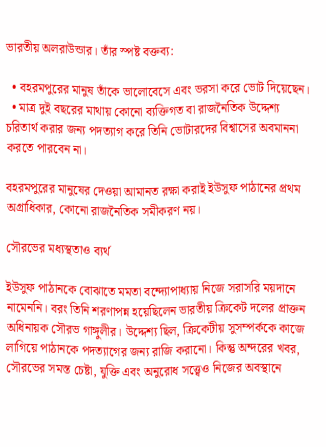ভারতীয় অলরাউন্ডার। তাঁর স্পষ্ট বক্তব্য:

  • বহরমপুরের মানুষ তাঁকে ভালোবেসে এবং ভরসা করে ভোট দিয়েছেন।
  • মাত্র দুই বছরের মাথায় কোনো ব্যক্তিগত বা রাজনৈতিক উদ্দেশ্য চরিতার্থ করার জন্য পদত্যাগ করে তিনি ভোটারদের বিশ্বাসের অবমাননা করতে পারবেন না।

বহরমপুরের মানুষের দেওয়া আমানত রক্ষা করাই ইউসুফ পাঠানের প্রথম অগ্রাধিকার, কোনো রাজনৈতিক সমীকরণ নয়।

সৌরভের মধ্যস্থতাও ব্যর্থ

ইউসুফ পাঠানকে বোঝাতে মমতা বন্দ্যোপাধ্যায় নিজে সরাসরি ময়দানে নামেননি। বরং তিনি শরণাপন্ন হয়েছিলেন ভারতীয় ক্রিকেট দলের প্রাক্তন অধিনায়ক সৌরভ গাঙ্গুলীর। উদ্দেশ্য ছিল, ক্রিকেটীয় সুসম্পর্ককে কাজে লাগিয়ে পাঠানকে পদত্যাগের জন্য রাজি করানো। কিন্তু অন্দরের খবর, সৌরভের সমস্ত চেষ্টা, যুক্তি এবং অনুরোধ সত্ত্বেও নিজের অবস্থানে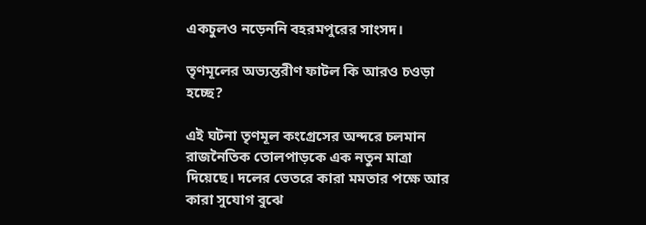একচুলও নড়েননি বহরমপুরের সাংসদ।

তৃণমূলের অভ্যন্তরীণ ফাটল কি আরও চওড়া হচ্ছে?

এই ঘটনা তৃণমূল কংগ্রেসের অন্দরে চলমান রাজনৈতিক তোলপাড়কে এক নতুন মাত্রা দিয়েছে। দলের ভেতরে কারা মমতার পক্ষে আর কারা সুযোগ বুঝে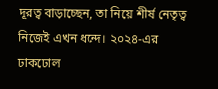দূরত্ব বাড়াচ্ছেন, তা নিয়ে শীর্ষ নেতৃত্ব নিজেই এখন ধন্দে। ২০২৪-এর ঢাকঢোল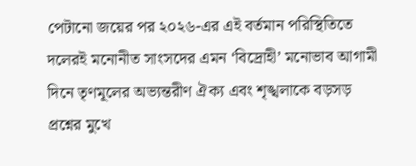পেটানো জয়ের পর ২০২৬-এর এই বর্তমান পরিস্থিতিতে দলেরই মনোনীত সাংসদের এমন ‘বিদ্রোহী’ মনোভাব আগামী দিনে তৃণমূলের অভ্যন্তরীণ ঐক্য এবং শৃঙ্খলাকে বড়সড় প্রশ্নের মুখে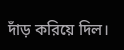দাঁড় করিয়ে দিল।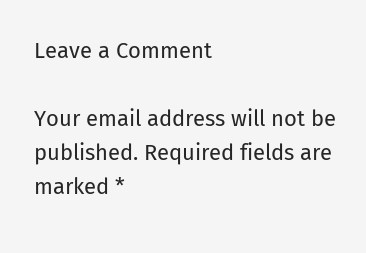Leave a Comment

Your email address will not be published. Required fields are marked *